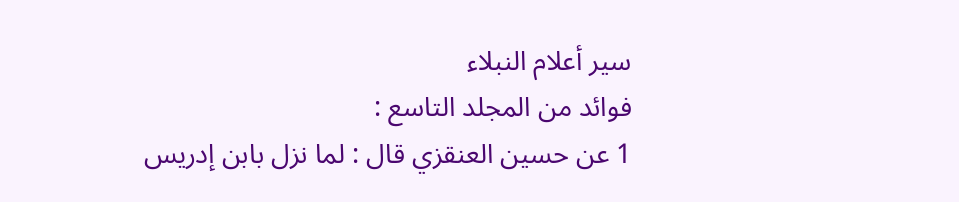سير أعلام النبلاء
فوائد من المجلد التاسع :
1 عن حسين العنقزي قال : لما نزل بابن إدريس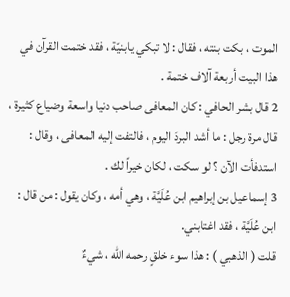الموت ، بكت بنته ، فقال : لا تبكي يابنيّة ، فقد ختمت القرآن في هذا البيت أربعة آلاف ختمة .
2 قال بشر الحافي : كان المعافى صاحب دنيا واسعة وضياع كثيرة ، قال مرة رجل : ما أشد البردَ اليوم ، فالتفت إليه المعافى ، وقال : استدفأت الآن ؟ لو سكت ، لكان خيراً لك .
3 إسماعيل بن إبراهيم ابن عُلَيَّة ، وهي أمه ، وكان يقول : من قال : ابن عُلَيَّة ، فقد اغتابني.
قلت ( الذهبي ) : هذا سوء خلقٍ رحمه الله ، شيءٌ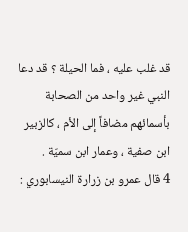قد غلب عليه ، فما الحيلة ؟ قد دعا النبي غير واحد من الصحابة بأسمائهم مضافاً إلى الأم ، كالزبير ابن صفية ، وعمار ابن سميّة .
4 قال عمرو بن زرارة النيسابوري :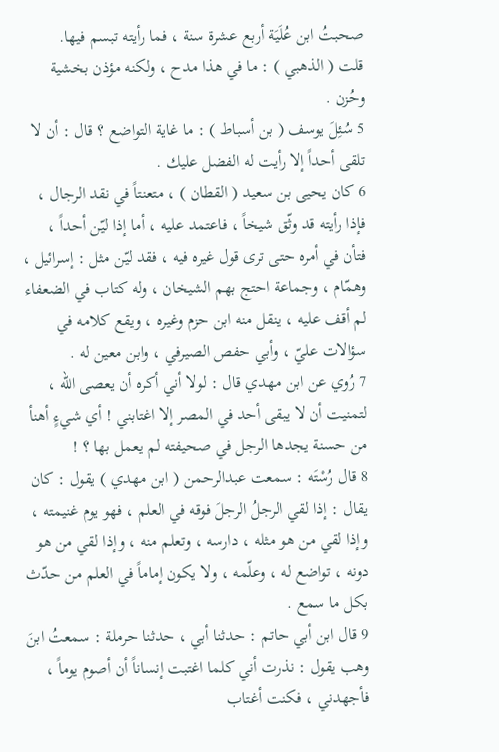صحبتُ ابن عُلَيَة أربع عشرة سنة ، فما رأيته تبسم فيها.
قلت ( الذهبي ) : ما في هذا مدح ، ولكنه مؤذن بخشية وحُزن .
5 سُئِلَ يوسف ( بن أسباط ) : ما غاية التواضع ؟ قال : أن لا تلقى أحداً إلا رأيت له الفضل عليك .
6 كان يحيى بن سعيد ( القطان ) ، متعنتاً في نقد الرجال ، فإذا رأيته قد وثّق شيخاً ، فاعتمد عليه ، أما إذا ليّن أحداً ، فتأن في أمره حتى ترى قول غيره فيه ، فقد ليّن مثل : إسرائيل ، وهمّام ، وجماعة احتج بهم الشيخان ، وله كتاب في الضعفاء لم أقف عليه ، ينقل منه ابن حزم وغيره ، ويقع كلامه في سؤالات عليّ ، وأبي حفص الصيرفي ، وابن معين له .
7 رُوي عن ابن مهدي قال : لولا أني أكره أن يعصى الله ، لتمنيت أن لا يبقى أحد في المصر إلا اغتابني ! أي شيءٍ أهنأ من حسنة يجدها الرجل في صحيفته لم يعمل بها ؟ !
8 قال رُسْتَه : سمعت عبدالرحمن ( ابن مهدي ) يقول : كان يقال : إذا لقي الرجلُ الرجلَ فوقه في العلم ، فهو يوم غنيمته ، وإذا لقي من هو مثله ، دارسه ، وتعلم منه ، وإذا لقي من هو دونه ، تواضع له ، وعلّمه ، ولا يكون إماماً في العلم من حدّث بكل ما سمع .
9 قال ابن أبي حاتم : حدثنا أبي ، حدثنا حرملة : سمعتُ ابنَ وهب يقول : نذرت أني كلما اغتبت إنساناً أن أصوم يوماً ، فأجهدني ، فكنت أغتاب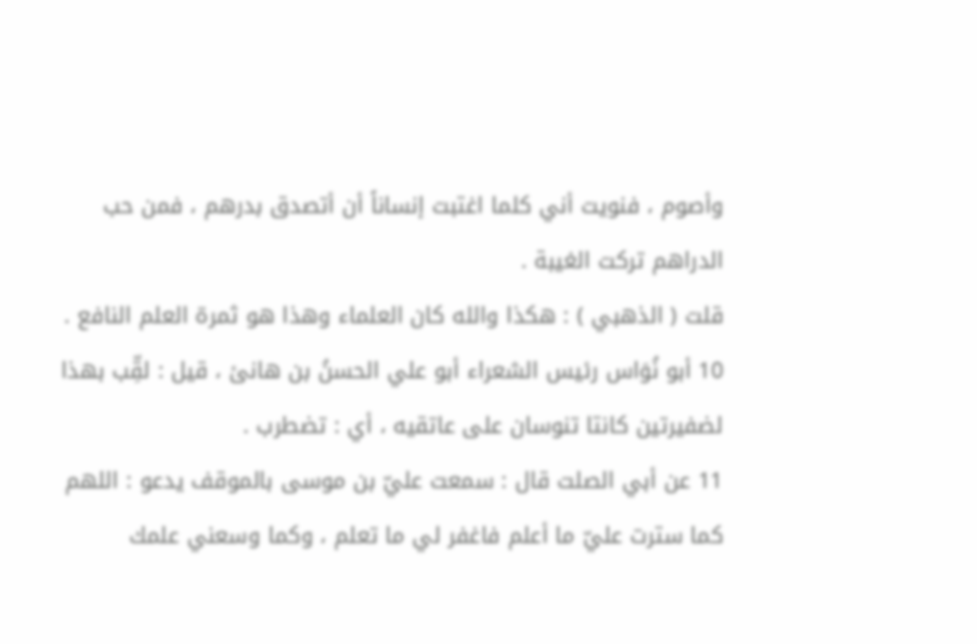وأصوم ، فنويت أني كلما اغتبت إنساناً أن أتصدق بدرهم ، فمن حب الدراهم تركت الغيبة .
قلت ( الذهبي ) : هكذا والله كان العلماء وهذا هو ثمرة العلم النافع .
10 أبو نُوَاس رئيس الشعراء أبو علي الحسنُ بن هانئ ، قيل : لقِّب بهذا لضفيرتين كانتا تنوسان على عاتقيه ، أي : تضطرب .
11 عن أبي الصلت قال : سمعت عليّ بن موسى بالموقف يدعو : اللهم كما سترت عليّ ما أعلم فاغفر لي ما تعلم ، وكما وسعني علمك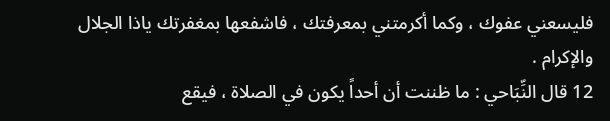فليسعني عفوك ، وكما أكرمتني بمعرفتك ، فاشفعها بمغفرتك ياذا الجلال والإكرام .
12 قال النِّبَاحي : ما ظننت أن أحداً يكون في الصلاة ، فيقع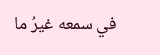في سمعه غيرُ ما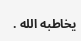يخاطبه الله .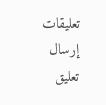تعليقات
إرسال تعليق